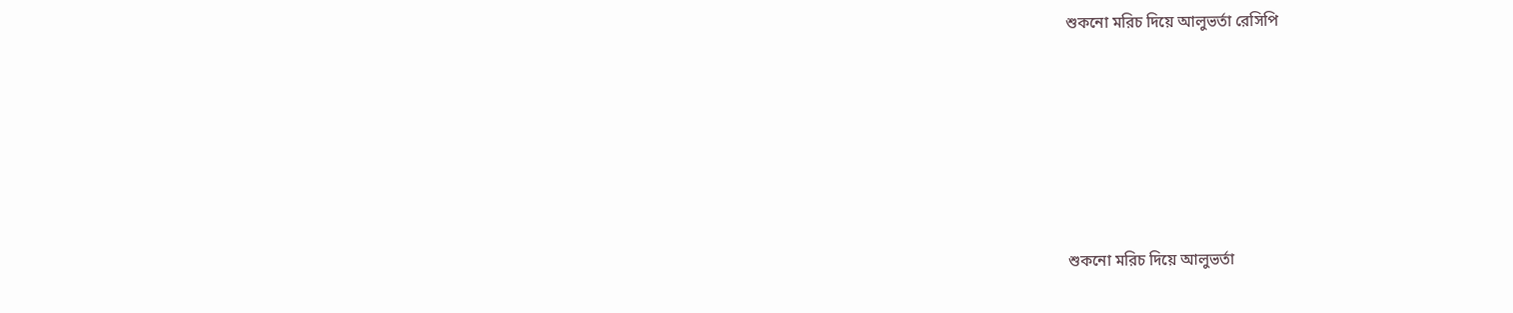শুকনো মরিচ দিয়ে আলুভর্তা রেসিপি






শুকনো মরিচ দিয়ে আলুভর্তা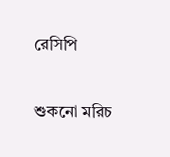রেসিপি


শুকনো মরিচ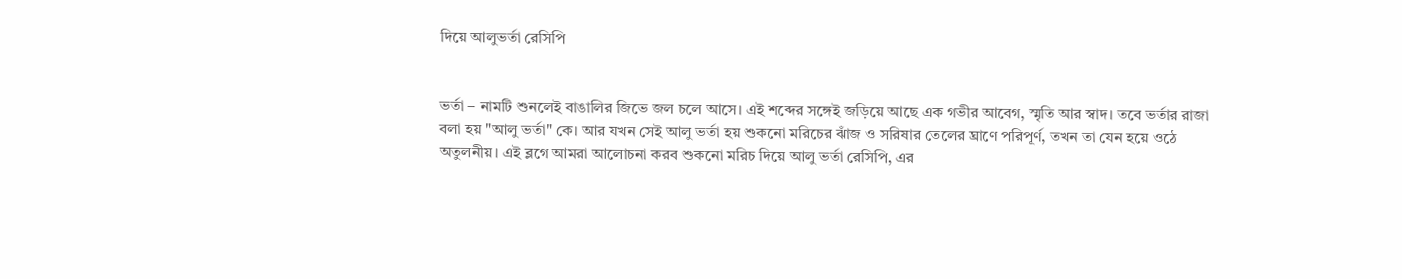দিয়ে আলুভর্তা রেসিপি


ভর্তা – নামটি শুনলেই বাঙালির জিভে জল চলে আসে। এই শব্দের সঙ্গেই জড়িয়ে আছে এক গভীর আবেগ, স্মৃতি আর স্বাদ। তবে ভর্তার রাজা বলা হয় "আলু ভর্তা" কে। আর যখন সেই আলু ভর্তা হয় শুকনো মরিচের ঝাঁজ ও সরিষার তেলের ঘ্রাণে পরিপূর্ণ, তখন তা যেন হয়ে ওঠে অতুলনীয়। এই ব্লগে আমরা আলোচনা করব শুকনো মরিচ দিয়ে আলু ভর্তা রেসিপি, এর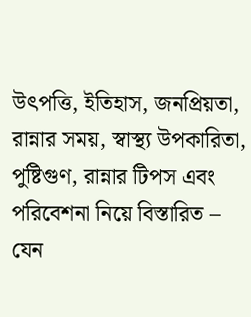উৎপত্তি, ইতিহাস, জনপ্রিয়তা, রান্নার সময়, স্বাস্থ্য উপকারিতা, পুষ্টিগুণ, রান্নার টিপস এবং পরিবেশনা নিয়ে বিস্তারিত – যেন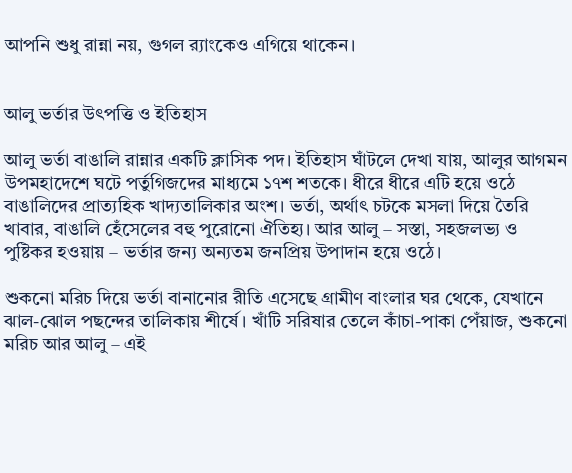আপনি শুধু রান্না নয়, গুগল র‍্যাংকেও এগিয়ে থাকেন।


আলু ভর্তার উৎপত্তি ও ইতিহাস

আলু ভর্তা বাঙালি রান্নার একটি ক্লাসিক পদ। ইতিহাস ঘাঁটলে দেখা যায়, আলুর আগমন উপমহাদেশে ঘটে পর্তুগিজদের মাধ্যমে ১৭শ শতকে। ধীরে ধীরে এটি হয়ে ওঠে বাঙালিদের প্রাত্যহিক খাদ্যতালিকার অংশ। ভর্তা, অর্থাৎ চটকে মসলা দিয়ে তৈরি খাবার, বাঙালি হেঁসেলের বহু পুরোনো ঐতিহ্য। আর আলু – সস্তা, সহজলভ্য ও পুষ্টিকর হওয়ায় – ভর্তার জন্য অন্যতম জনপ্রিয় উপাদান হয়ে ওঠে।

শুকনো মরিচ দিয়ে ভর্তা বানানোর রীতি এসেছে গ্রামীণ বাংলার ঘর থেকে, যেখানে ঝাল-ঝোল পছন্দের তালিকায় শীর্ষে। খাঁটি সরিষার তেলে কাঁচা-পাকা পেঁয়াজ, শুকনো মরিচ আর আলু – এই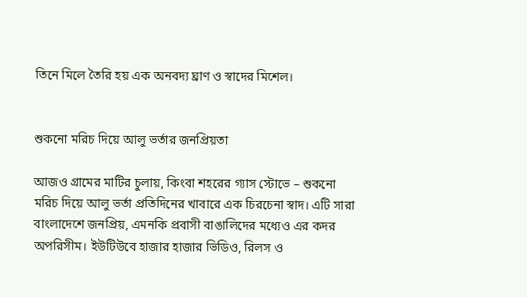তিনে মিলে তৈরি হয় এক অনবদ্য ঘ্রাণ ও স্বাদের মিশেল।


শুকনো মরিচ দিয়ে আলু ভর্তার জনপ্রিয়তা

আজও গ্রামের মাটির চুলায়, কিংবা শহরের গ্যাস স্টোভে – শুকনো মরিচ দিয়ে আলু ভর্তা প্রতিদিনের খাবারে এক চিরচেনা স্বাদ। এটি সারা বাংলাদেশে জনপ্রিয়, এমনকি প্রবাসী বাঙালিদের মধ্যেও এর কদর অপরিসীম। ইউটিউবে হাজার হাজার ভিডিও, রিলস ও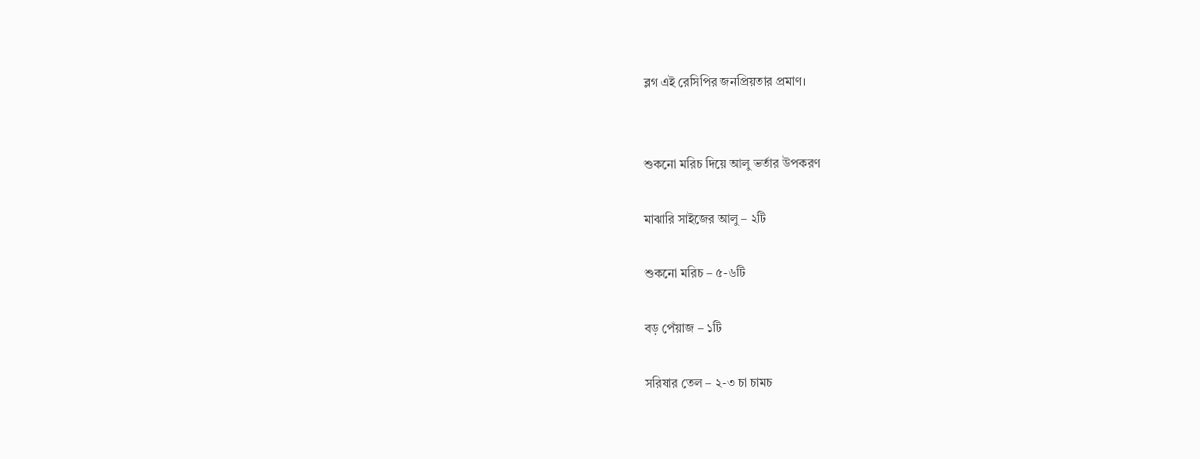ব্লগ এই রেসিপির জনপ্রিয়তার প্রমাণ।


শুকনো মরিচ দিয়ে আলু ভর্তার উপকরণ

মাঝারি সাইজের আলু – ২টি

শুকনো মরিচ – ৫-৬টি

বড় পেঁয়াজ – ১টি

সরিষার তেল – ২-৩ চা চামচ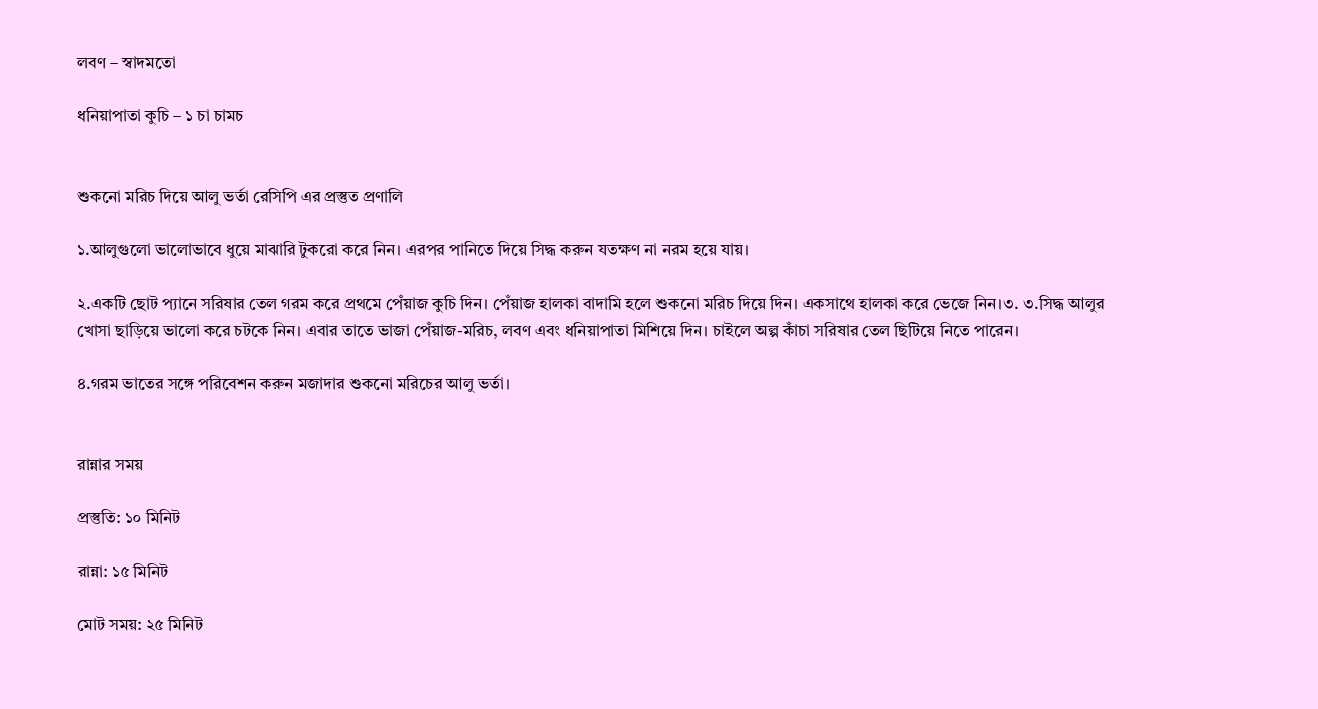লবণ – স্বাদমতো

ধনিয়াপাতা কুচি – ১ চা চামচ


শুকনো মরিচ দিয়ে আলু ভর্তা রেসিপি এর প্রস্তুত প্রণালি

১.আলুগুলো ভালোভাবে ধুয়ে মাঝারি টুকরো করে নিন। এরপর পানিতে দিয়ে সিদ্ধ করুন যতক্ষণ না নরম হয়ে যায়।

২.একটি ছোট প্যানে সরিষার তেল গরম করে প্রথমে পেঁয়াজ কুচি দিন। পেঁয়াজ হালকা বাদামি হলে শুকনো মরিচ দিয়ে দিন। একসাথে হালকা করে ভেজে নিন।৩. ৩.সিদ্ধ আলুর খোসা ছাড়িয়ে ভালো করে চটকে নিন। এবার তাতে ভাজা পেঁয়াজ-মরিচ, লবণ এবং ধনিয়াপাতা মিশিয়ে দিন। চাইলে অল্প কাঁচা সরিষার তেল ছিটিয়ে নিতে পারেন।

৪.গরম ভাতের সঙ্গে পরিবেশন করুন মজাদার শুকনো মরিচের আলু ভর্তা।


রান্নার সময়

প্রস্তুতি: ১০ মিনিট

রান্না: ১৫ মিনিট

মোট সময়: ২৫ মিনিট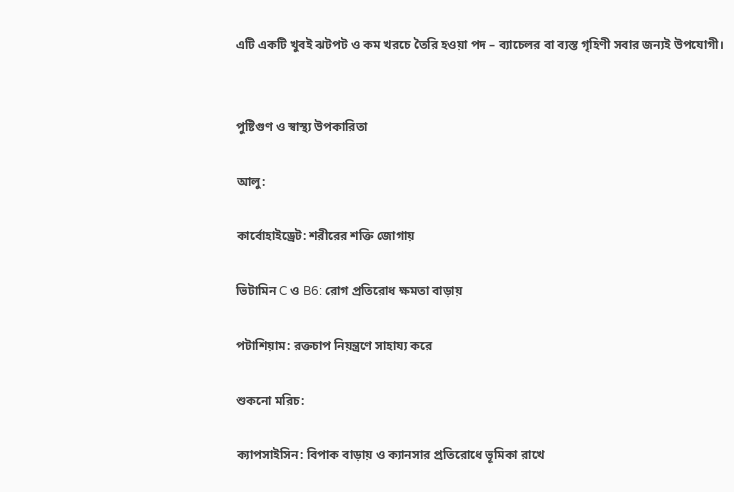এটি একটি খুবই ঝটপট ও কম খরচে তৈরি হওয়া পদ – ব্যাচেলর বা ব্যস্ত গৃহিণী সবার জন্যই উপযোগী।


পুষ্টিগুণ ও স্বাস্থ্য উপকারিতা

আলু:

কার্বোহাইড্রেট: শরীরের শক্তি জোগায়

ভিটামিন C ও B6: রোগ প্রতিরোধ ক্ষমতা বাড়ায়

পটাশিয়াম: রক্তচাপ নিয়ন্ত্রণে সাহায্য করে

শুকনো মরিচ:

ক্যাপসাইসিন: বিপাক বাড়ায় ও ক্যানসার প্রতিরোধে ভূমিকা রাখে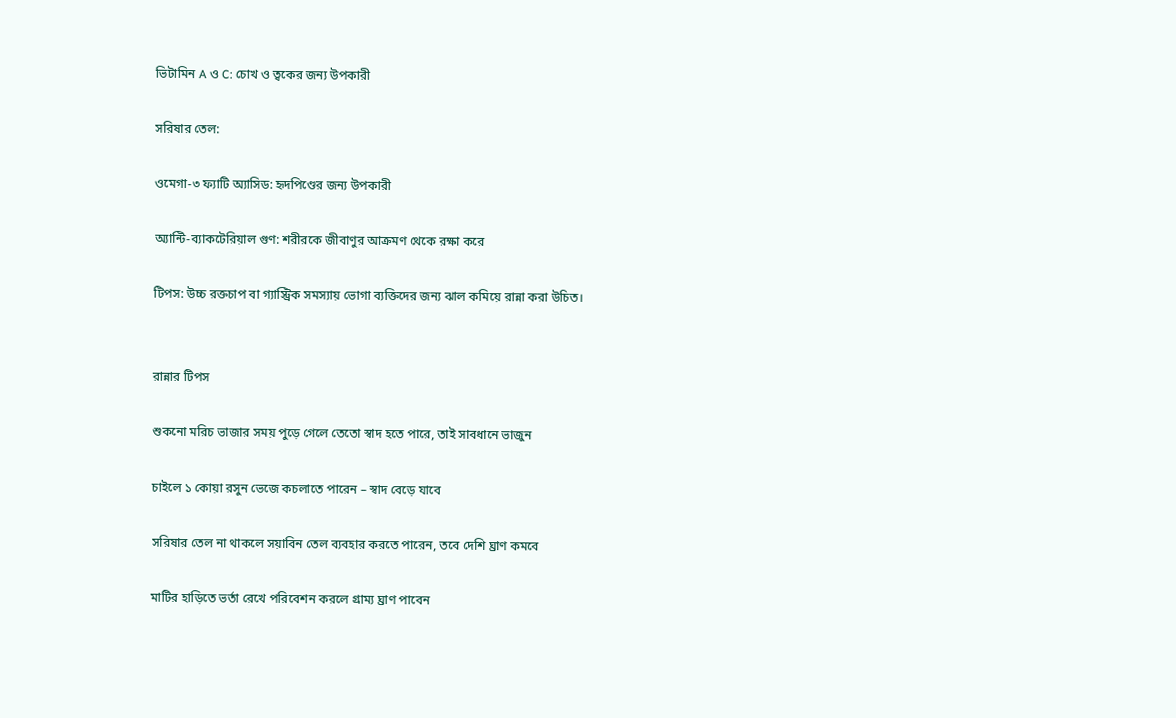ভিটামিন A ও C: চোখ ও ত্বকের জন্য উপকারী

সরিষার তেল:

ওমেগা-৩ ফ্যাটি অ্যাসিড: হৃদপিণ্ডের জন্য উপকারী

অ্যান্টি-ব্যাকটেরিয়াল গুণ: শরীরকে জীবাণুর আক্রমণ থেকে রক্ষা করে

টিপস: উচ্চ রক্তচাপ বা গ্যাস্ট্রিক সমস্যায় ভোগা ব্যক্তিদের জন্য ঝাল কমিয়ে রান্না করা উচিত।


রান্নার টিপস

শুকনো মরিচ ভাজার সময় পুড়ে গেলে তেতো স্বাদ হতে পারে, তাই সাবধানে ভাজুন

চাইলে ১ কোয়া রসুন ভেজে কচলাতে পারেন – স্বাদ বেড়ে যাবে

সরিষার তেল না থাকলে সয়াবিন তেল ব্যবহার করতে পারেন, তবে দেশি ঘ্রাণ কমবে

মাটির হাড়িতে ভর্তা রেখে পরিবেশন করলে গ্রাম্য ঘ্রাণ পাবেন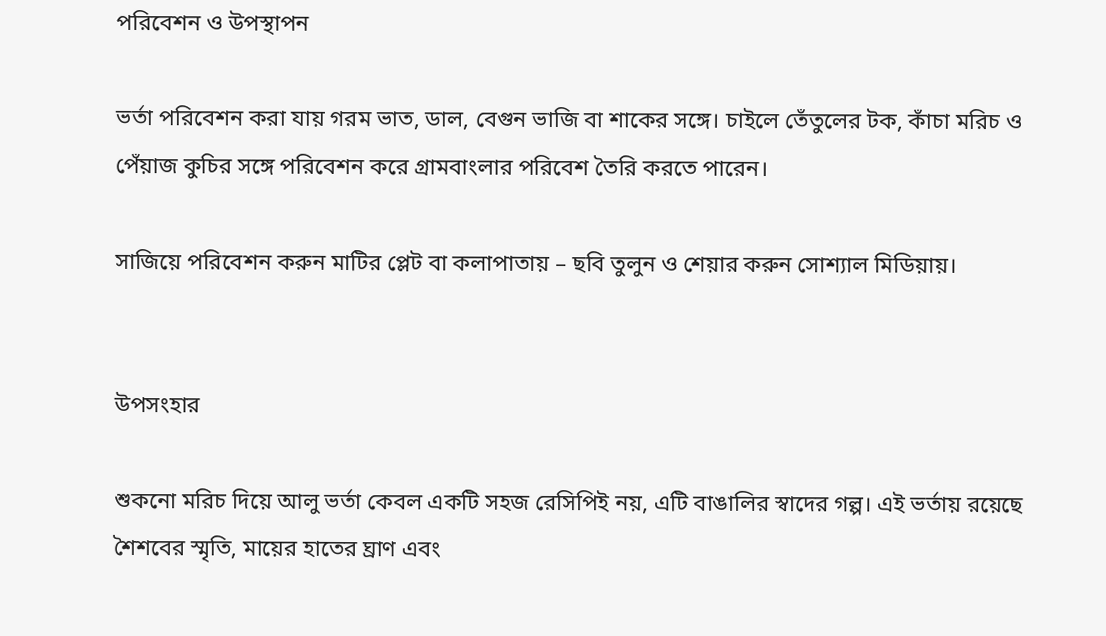পরিবেশন ও উপস্থাপন

ভর্তা পরিবেশন করা যায় গরম ভাত, ডাল, বেগুন ভাজি বা শাকের সঙ্গে। চাইলে তেঁতুলের টক, কাঁচা মরিচ ও পেঁয়াজ কুচির সঙ্গে পরিবেশন করে গ্রামবাংলার পরিবেশ তৈরি করতে পারেন।

সাজিয়ে পরিবেশন করুন মাটির প্লেট বা কলাপাতায় – ছবি তুলুন ও শেয়ার করুন সোশ্যাল মিডিয়ায়।


উপসংহার

শুকনো মরিচ দিয়ে আলু ভর্তা কেবল একটি সহজ রেসিপিই নয়, এটি বাঙালির স্বাদের গল্প। এই ভর্তায় রয়েছে শৈশবের স্মৃতি, মায়ের হাতের ঘ্রাণ এবং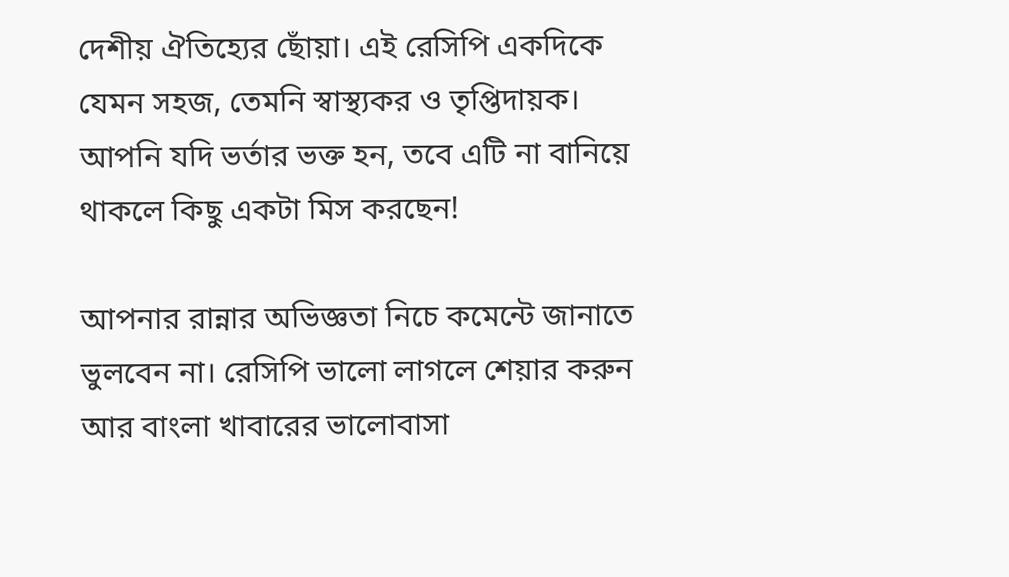দেশীয় ঐতিহ্যের ছোঁয়া। এই রেসিপি একদিকে যেমন সহজ, তেমনি স্বাস্থ্যকর ও তৃপ্তিদায়ক। আপনি যদি ভর্তার ভক্ত হন, তবে এটি না বানিয়ে থাকলে কিছু একটা মিস করছেন!

আপনার রান্নার অভিজ্ঞতা নিচে কমেন্টে জানাতে ভুলবেন না। রেসিপি ভালো লাগলে শেয়ার করুন আর বাংলা খাবারের ভালোবাসা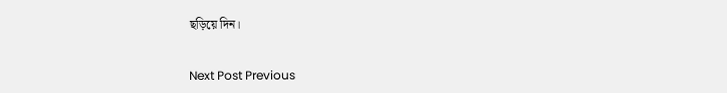ছড়িয়ে দিন।


Next Post Previous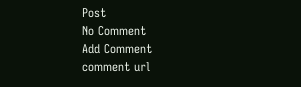Post
No Comment
Add Comment
comment url